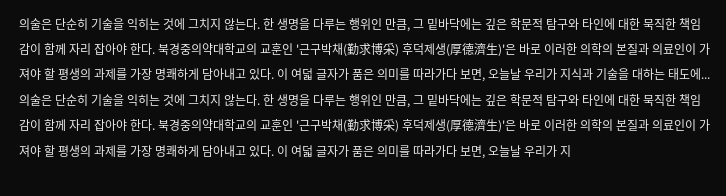의술은 단순히 기술을 익히는 것에 그치지 않는다. 한 생명을 다루는 행위인 만큼, 그 밑바닥에는 깊은 학문적 탐구와 타인에 대한 묵직한 책임감이 함께 자리 잡아야 한다. 북경중의약대학교의 교훈인 '근구박채(勤求博采) 후덕제생(厚德濟生)'은 바로 이러한 의학의 본질과 의료인이 가져야 할 평생의 과제를 가장 명쾌하게 담아내고 있다. 이 여덟 글자가 품은 의미를 따라가다 보면, 오늘날 우리가 지식과 기술을 대하는 태도에...
의술은 단순히 기술을 익히는 것에 그치지 않는다. 한 생명을 다루는 행위인 만큼, 그 밑바닥에는 깊은 학문적 탐구와 타인에 대한 묵직한 책임감이 함께 자리 잡아야 한다. 북경중의약대학교의 교훈인 '근구박채(勤求博采) 후덕제생(厚德濟生)'은 바로 이러한 의학의 본질과 의료인이 가져야 할 평생의 과제를 가장 명쾌하게 담아내고 있다. 이 여덟 글자가 품은 의미를 따라가다 보면, 오늘날 우리가 지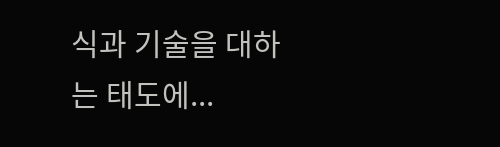식과 기술을 대하는 태도에...